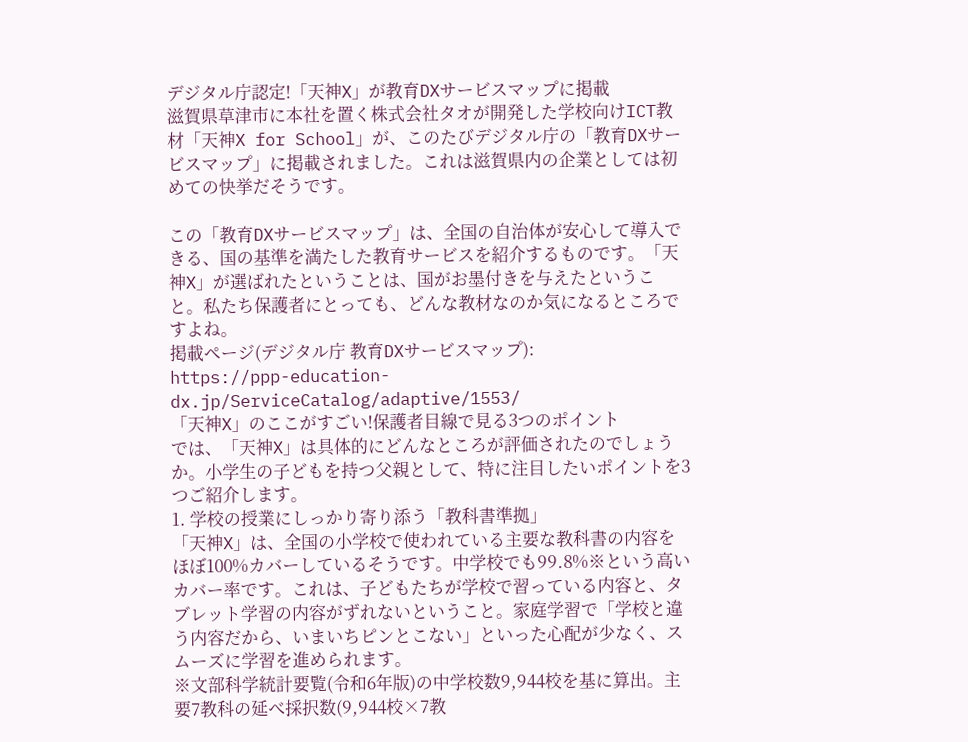デジタル庁認定!「天神X」が教育DXサービスマップに掲載
滋賀県草津市に本社を置く株式会社タオが開発した学校向けICT教材「天神X for School」が、このたびデジタル庁の「教育DXサービスマップ」に掲載されました。これは滋賀県内の企業としては初めての快挙だそうです。

この「教育DXサービスマップ」は、全国の自治体が安心して導入できる、国の基準を満たした教育サービスを紹介するものです。「天神X」が選ばれたということは、国がお墨付きを与えたということ。私たち保護者にとっても、どんな教材なのか気になるところですよね。
掲載ページ(デジタル庁 教育DXサービスマップ):
https://ppp-education-dx.jp/ServiceCatalog/adaptive/1553/
「天神X」のここがすごい!保護者目線で見る3つのポイント
では、「天神X」は具体的にどんなところが評価されたのでしょうか。小学生の子どもを持つ父親として、特に注目したいポイントを3つご紹介します。
1. 学校の授業にしっかり寄り添う「教科書準拠」
「天神X」は、全国の小学校で使われている主要な教科書の内容をほぼ100%カバーしているそうです。中学校でも99.8%※という高いカバー率です。これは、子どもたちが学校で習っている内容と、タブレット学習の内容がずれないということ。家庭学習で「学校と違う内容だから、いまいちピンとこない」といった心配が少なく、スムーズに学習を進められます。
※文部科学統計要覧(令和6年版)の中学校数9,944校を基に算出。主要7教科の延べ採択数(9,944校×7教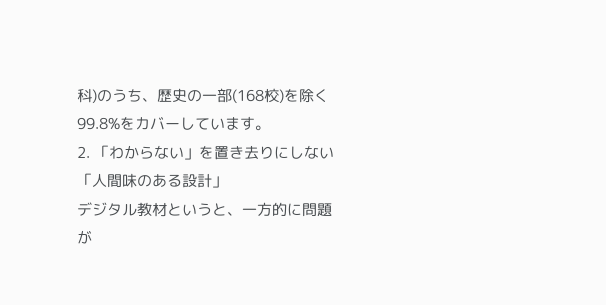科)のうち、歴史の一部(168校)を除く99.8%をカバーしています。
2. 「わからない」を置き去りにしない「人間味のある設計」
デジタル教材というと、一方的に問題が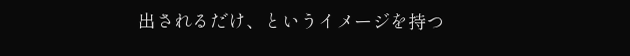出されるだけ、というイメージを持つ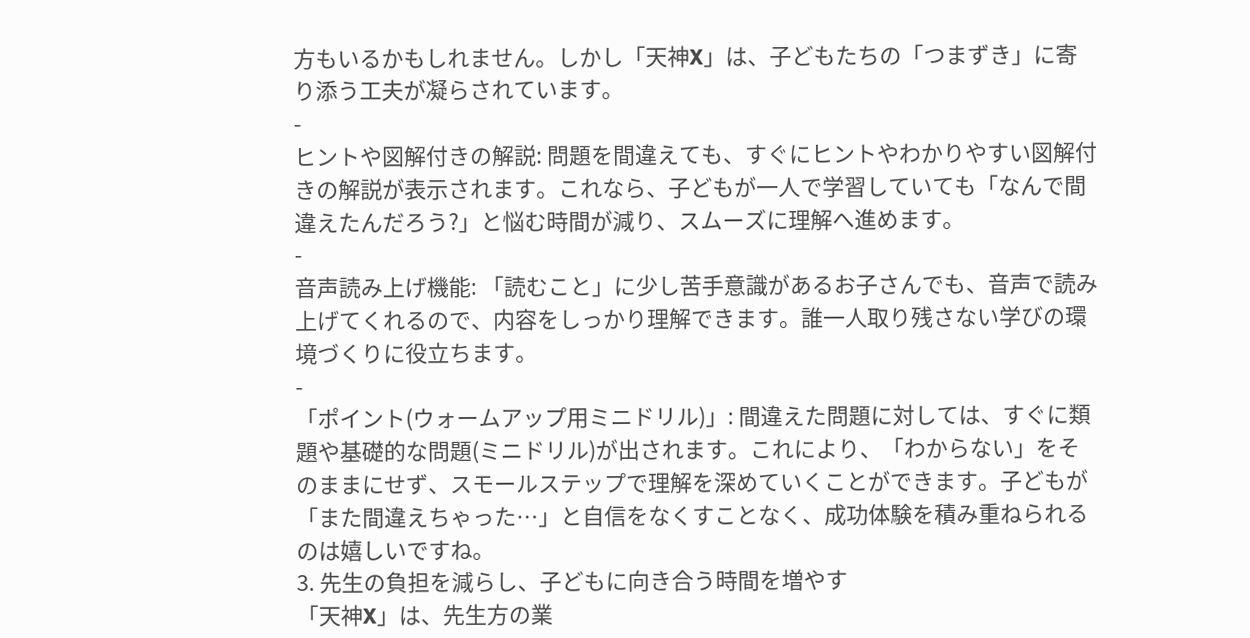方もいるかもしれません。しかし「天神X」は、子どもたちの「つまずき」に寄り添う工夫が凝らされています。
-
ヒントや図解付きの解説: 問題を間違えても、すぐにヒントやわかりやすい図解付きの解説が表示されます。これなら、子どもが一人で学習していても「なんで間違えたんだろう?」と悩む時間が減り、スムーズに理解へ進めます。
-
音声読み上げ機能: 「読むこと」に少し苦手意識があるお子さんでも、音声で読み上げてくれるので、内容をしっかり理解できます。誰一人取り残さない学びの環境づくりに役立ちます。
-
「ポイント(ウォームアップ用ミニドリル)」: 間違えた問題に対しては、すぐに類題や基礎的な問題(ミニドリル)が出されます。これにより、「わからない」をそのままにせず、スモールステップで理解を深めていくことができます。子どもが「また間違えちゃった…」と自信をなくすことなく、成功体験を積み重ねられるのは嬉しいですね。
3. 先生の負担を減らし、子どもに向き合う時間を増やす
「天神X」は、先生方の業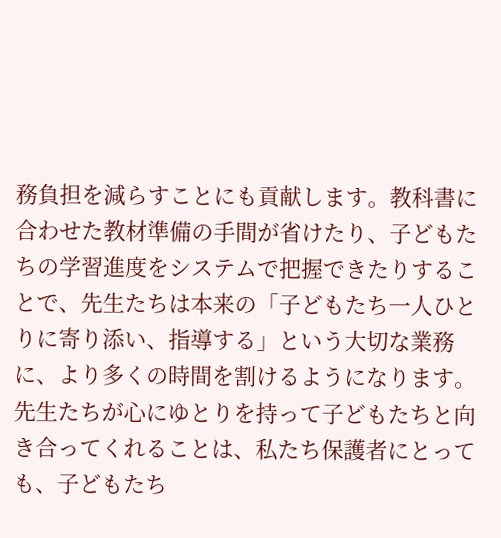務負担を減らすことにも貢献します。教科書に合わせた教材準備の手間が省けたり、子どもたちの学習進度をシステムで把握できたりすることで、先生たちは本来の「子どもたち一人ひとりに寄り添い、指導する」という大切な業務に、より多くの時間を割けるようになります。
先生たちが心にゆとりを持って子どもたちと向き合ってくれることは、私たち保護者にとっても、子どもたち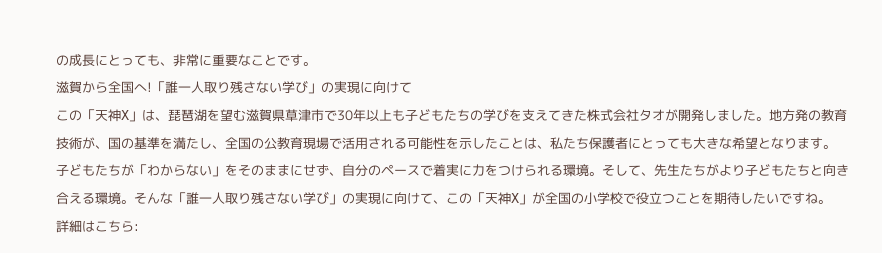の成長にとっても、非常に重要なことです。
滋賀から全国へ!「誰一人取り残さない学び」の実現に向けて
この「天神X」は、琵琶湖を望む滋賀県草津市で30年以上も子どもたちの学びを支えてきた株式会社タオが開発しました。地方発の教育技術が、国の基準を満たし、全国の公教育現場で活用される可能性を示したことは、私たち保護者にとっても大きな希望となります。
子どもたちが「わからない」をそのままにせず、自分のペースで着実に力をつけられる環境。そして、先生たちがより子どもたちと向き合える環境。そんな「誰一人取り残さない学び」の実現に向けて、この「天神X」が全国の小学校で役立つことを期待したいですね。
詳細はこちら: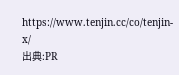https://www.tenjin.cc/co/tenjin-x/
出典:PR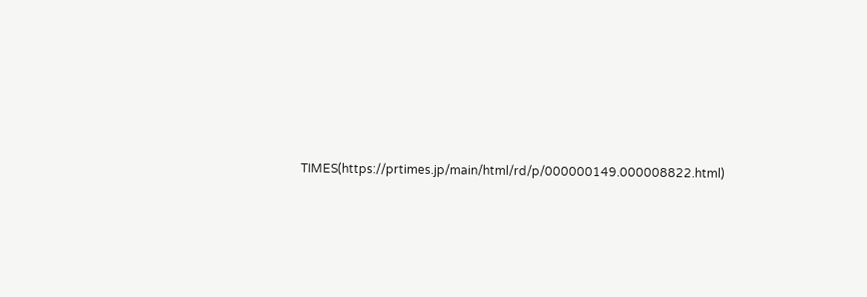TIMES(https://prtimes.jp/main/html/rd/p/000000149.000008822.html)